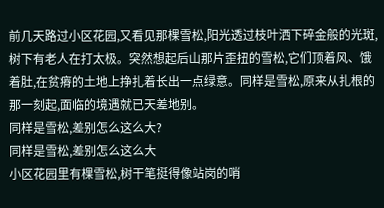前几天路过小区花园,又看见那棵雪松,阳光透过枝叶洒下碎金般的光斑,树下有老人在打太极。突然想起后山那片歪扭的雪松,它们顶着风、饿着肚,在贫瘠的土地上挣扎着长出一点绿意。同样是雪松,原来从扎根的那一刻起,面临的境遇就已天差地别。
同样是雪松,差别怎么这么大?
同样是雪松,差别怎么这么大
小区花园里有棵雪松,树干笔挺得像站岗的哨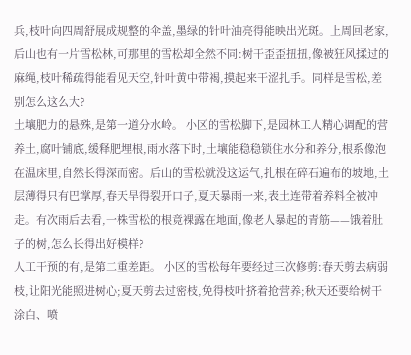兵,枝叶向四周舒展成规整的伞盖,墨绿的针叶油亮得能映出光斑。上周回老家,后山也有一片雪松林,可那里的雪松却全然不同:树干歪歪扭扭,像被狂风揉过的麻绳,枝叶稀疏得能看见天空,针叶黄中带褐,摸起来干涩扎手。同样是雪松,差别怎么这么大?
土壤肥力的悬殊,是第一道分水岭。 小区的雪松脚下,是园林工人精心调配的营养土,腐叶铺底,缓释肥埋根,雨水落下时,土壤能稳稳锁住水分和养分,根系像泡在温床里,自然长得深而密。后山的雪松就没这运气,扎根在碎石遍布的坡地,土层薄得只有巴掌厚,春天旱得裂开口子,夏天暴雨一来,表土连带着养料全被冲走。有次雨后去看,一株雪松的根竟裸露在地面,像老人暴起的青筋——饿着肚子的树,怎么长得出好模样?
人工干预的有,是第二重差距。 小区的雪松每年要经过三次修剪:春天剪去病弱枝,让阳光能照进树心;夏天剪去过密枝,免得枝叶挤着抢营养;秋天还要给树干涂白、喷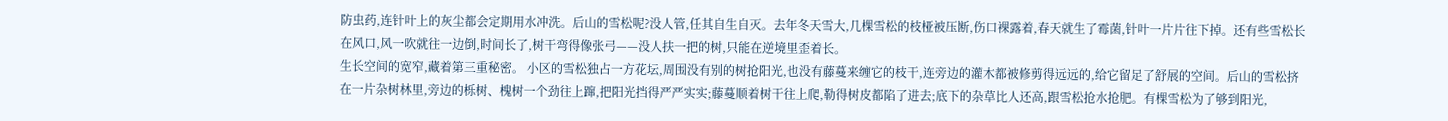防虫药,连针叶上的灰尘都会定期用水冲洗。后山的雪松呢?没人管,任其自生自灭。去年冬天雪大,几棵雪松的枝桠被压断,伤口裸露着,春天就生了霉菌,针叶一片片往下掉。还有些雪松长在风口,风一吹就往一边倒,时间长了,树干弯得像张弓——没人扶一把的树,只能在逆境里歪着长。
生长空间的宽窄,藏着第三重秘密。 小区的雪松独占一方花坛,周围没有别的树抢阳光,也没有藤蔓来缠它的枝干,连旁边的灌木都被修剪得远远的,给它留足了舒展的空间。后山的雪松挤在一片杂树林里,旁边的栎树、槐树一个劲往上蹿,把阳光挡得严严实实;藤蔓顺着树干往上爬,勒得树皮都陷了进去;底下的杂草比人还高,跟雪松抢水抢肥。有棵雪松为了够到阳光,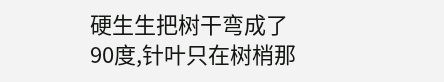硬生生把树干弯成了90度,针叶只在树梢那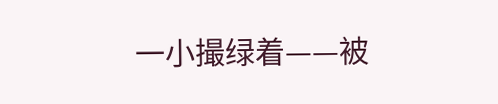一小撮绿着——被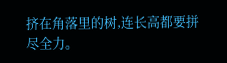挤在角落里的树,连长高都要拼尽全力。